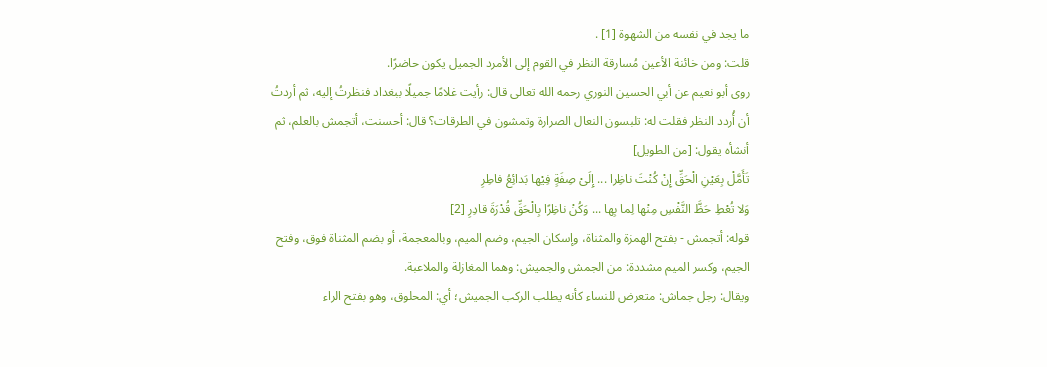ما يجد في نفسه من الشهوة [1] .
قلت: ومن خائنة الأعين مُسارقة النظر في القوم إلى الأمرد الجميل يكون حاضرًا.
روى أبو نعيم عن أبي الحسين النوري رحمه الله تعالى قال: رأيت غلامًا جميلًا ببغداد فنظرتُ إليه، ثم أردتُ أن أُردد النظر فقلت له: تلبسون النعال الصرارة وتمشون في الطرقات؟ قال: أحسنت، أتجمش بالعلم، ثم أنشأه يقول: [من الطويل]
تَأَمَّلْ بِعَيْنِ الْحَقِّ إِنْ كُنْتَ ناظِرا ... إِلَىْ صِفَةٍ فِيْها بَدائِعُ فاطِرِ
وَلا تُعْطِ حَظَّ النَّفْسِ مِنْها لِما بِها ... وَكُنْ ناظِرًا بِالْحَقِّ قُدْرَةَ قادِرِ [2]
قوله: أتجمش - بفتح الهمزة والمثناة، وإسكان الجيم، وضم الميم، وبالمعجمة، أو بضم المثناة فوق، وفتح الجيم، وكسر الميم مشددة: من الجمش والجميش: وهما المغازلة والملاعبة.
ويقال: رجل جماش: متعرض للنساء كأنه يطلب الركب الجميش؛ أي: المحلوق، وهو بفتح الراء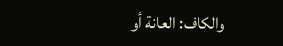والكاف: العانة أو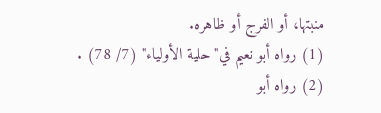منبتها، أو الفرج أو ظاهره.
(1) رواه أبو نعيم في"حلية الأولياء" (7/ 78) .
(2) رواه أبو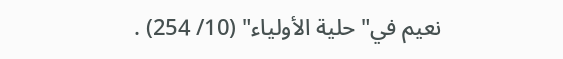نعيم في"حلية الأولياء" (10/ 254) .